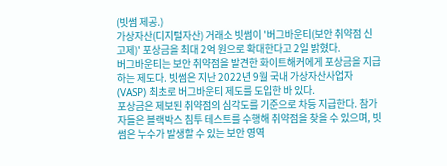(빗썸 제공.)
가상자산(디지털자산) 거래소 빗썸이 '버그바운티(보안 취약점 신고제)' 포상금을 최대 2억 원으로 확대한다고 2일 밝혔다.
버그바운티는 보안 취약점을 발견한 화이트해커에게 포상금을 지급하는 제도다. 빗썸은 지난 2022년 9월 국내 가상자산사업자(VASP) 최초로 버그바운티 제도를 도입한 바 있다.
포상금은 제보된 취약점의 심각도를 기준으로 차등 지급한다. 참가자들은 블랙박스 침투 테스트를 수행해 취약점을 찾을 수 있으며, 빗썸은 누수가 발생할 수 있는 보안 영역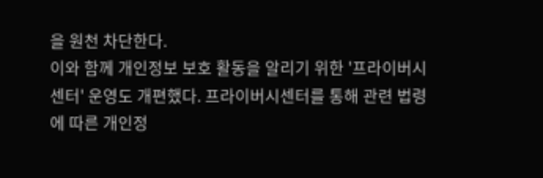을 원천 차단한다.
이와 함께 개인정보 보호 활동을 알리기 위한 '프라이버시센터' 운영도 개편했다. 프라이버시센터를 통해 관련 법령에 따른 개인정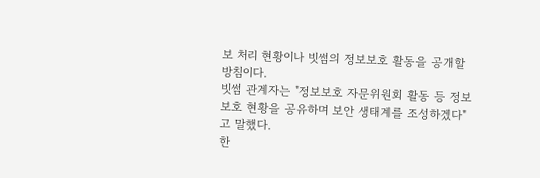보 처리 현황이나 빗썸의 정보보호 활동을 공개할 방침이다.
빗썸 관계자는 "정보보호 자문위원회 활동 등 정보보호 현황을 공유하며 보안 생태계를 조성하겠다"고 말했다.
한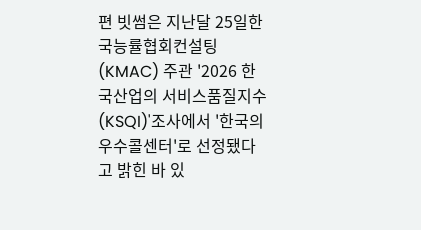편 빗썸은 지난달 25일한국능률협회컨설팅(KMAC) 주관 '2026 한국산업의 서비스품질지수(KSQI)'조사에서 '한국의 우수콜센터'로 선정됐다고 밝힌 바 있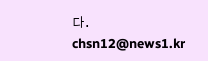다.
chsn12@news1.kr